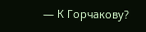— К Горчакову?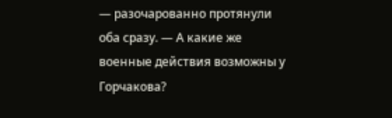— разочарованно протянули оба сразу. — А какие же военные действия возможны у Горчакова?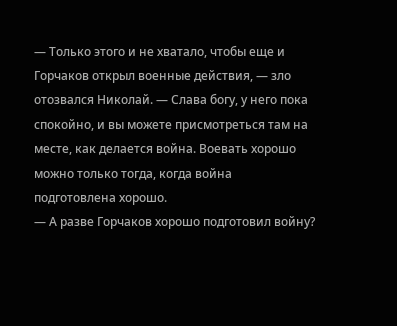— Только этого и не хватало, чтобы еще и Горчаков открыл военные действия, — зло отозвался Николай. — Слава богу, у него пока спокойно, и вы можете присмотреться там на месте, как делается война. Воевать хорошо можно только тогда, когда война подготовлена хорошо.
— А разве Горчаков хорошо подготовил войну?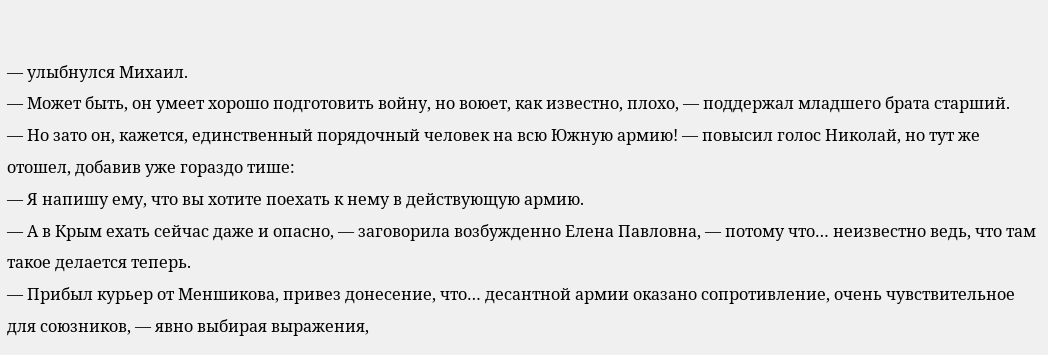— улыбнулся Михаил.
— Может быть, он умеет хорошо подготовить войну, но воюет, как известно, плохо, — поддержал младшего брата старший.
— Но зато он, кажется, единственный порядочный человек на всю Южную армию! — повысил голос Николай, но тут же отошел, добавив уже гораздо тише:
— Я напишу ему, что вы хотите поехать к нему в действующую армию.
— А в Крым ехать сейчас даже и опасно, — заговорила возбужденно Елена Павловна, — потому что… неизвестно ведь, что там такое делается теперь.
— Прибыл курьер от Меншикова, привез донесение, что… десантной армии оказано сопротивление, очень чувствительное для союзников, — явно выбирая выражения,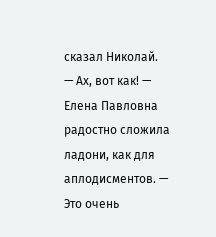сказал Николай.
— Ах, вот как! — Елена Павловна радостно сложила ладони, как для аплодисментов. — Это очень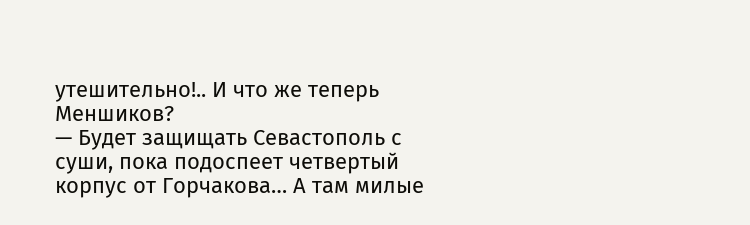утешительно!.. И что же теперь Меншиков?
— Будет защищать Севастополь с суши, пока подоспеет четвертый корпус от Горчакова… А там милые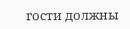гости должны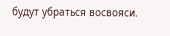будут убраться восвояси.